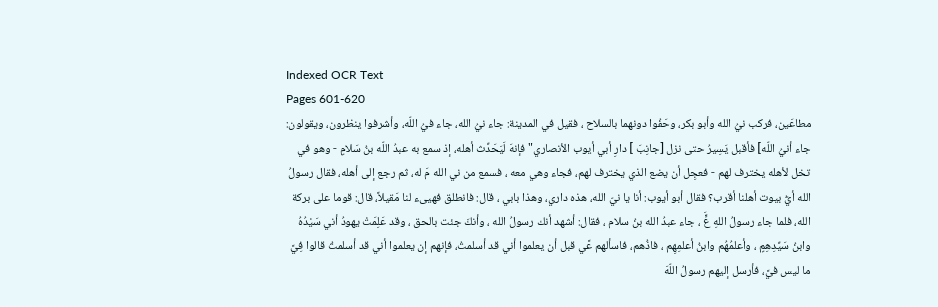Indexed OCR Text
Pages 601-620
مطاعَين، فركب نيُ الله وأبو بكر، وحَفُوا دونهما بالسلاح ، فقيل في المدينة: جاء نيُ الله، جاء فيُ اللّه، وأشرفوا ينظرون، ويقولون: جاء أنيُ اللّه] فأقبل يَسِيرُ حتى نزل [جانِبَ ] دارِ أبي أيوب الأنصاري" فإنهَ لَيَحَدِّث أهله، إذ سمع به عبدُ اللّه بنُ سَلامٍ - وهو في تخل لأهله يخترف لهم - فعجِل أن يضع الذي يخترف لهم، فجاء وهي معه ، فسمع من ني الله مَ له، ثم رجع إلى أهله، فقال رسولُ الله أيُّ بيوت أهلنا أقرب؟ فقال أبو أيوب: أنا يا نيّ الله، هذه داري، وهذا بابي ، قال: فانطلق فهيىء لنا مَقيلاً، قال: قوما على بركة الله، فلما جاء رسولُ اللهِ عٍَّ ، جاء عبدُ الله بنُ سلام ، فقال: أشهد أنك رسولُ الله ، وأنكَ جئت بالحق ، وقد عَلِمَتْ يهودُ أني سَيْدُهُ وابنُ سَيِّدِهِمٍ ، وأعلمُهُم وابنُ أعلمِهِم ، فاذُهم، فاسألهم عَّي قبل أن يعلموا أني قد أسلمتُ، فإنهم إن يعلموا أني قد أسلمتُ قالوا فِيَّ ما ليس فيَّ، فأرسل إليهم رسولُ اللّهَ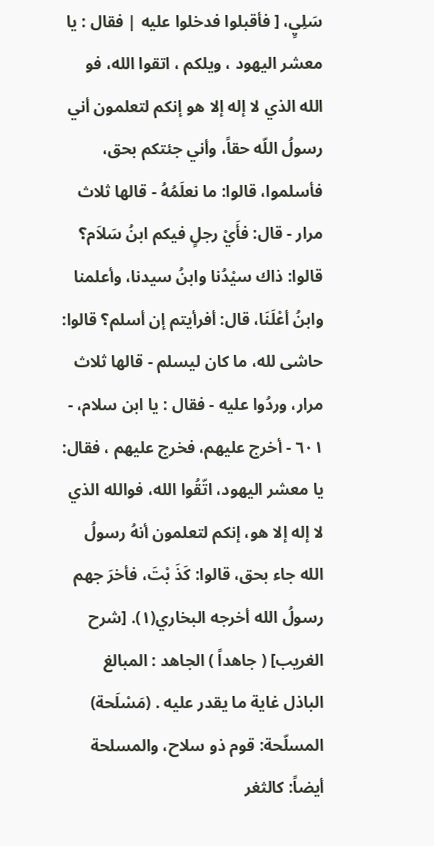سَلِيٍ، [ فأقبلوا فدخلوا علیه | فقال : يا معشر اليهود ، ويلكم ، اتقوا الله، فو الله الذي لا إله إلا هو إنكم لتعلمون أني رسولُ اللّه حقاً، وأني جئتكم بحق، فأسلموا، قالوا: ما نعلَمُهُ - قالها ثلاث مرار - قال: فأَيْ رجلٍ فيكم ابنُ سَلاَم؟ قالوا: ذاك سيْدُنا وابنُ سيدنا، وأعلمنا وابنُ أعْلَنَا، قال: أفرأيتم إن أسلم؟ قالوا: حاشى لله، ما كان ليسلم - قالها ثلاث مرار، وردُوا عليه - فقال : يا ابن سلام، - ٦٠١ - أخرج عليهم، فخرج عليهم ، فقال: يا معشر اليهود، اتّقُوا الله، فوالله الذي لا إله إلا هو، إنكم لتعلمون أنهُ رسولُ الله جاء بحق، قالوا: كَذَ بْتَ، فأخرَ جهم رسولُ الله أخرجه البخاري(١). [شرح الغريب] ( جاهداً ) الجاهد : المبالغ الباذل غاية ما يقدر عليه . (مَسْلَحة) المسلّحة: قوم ذو سلاح، والمسلحة أيضاً: كالثغر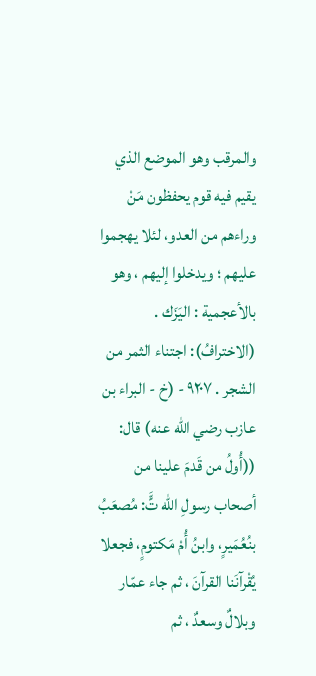والمرقب وهو الموضع الذي يقيم فيه قوم يحفظون مَنْ وراءهم من العدو، لئلا يهجموا عليهم ؛ ويدخلوا إليهم ، وهو بالأعجمية : اليَزَك . (الاخترافُ): اجتناء الثمر من الشجر . ٩٢٠٧ - (خ - البراء بن عازب رضي الله عنه) قال: ((أُولُ من قَدمَ علينا من أصحاب رسولِ الله تٍَّ: مُصعَبُ بنُعُمَيرٍ، وابنُ أُمْ مَكتومٍ، فجعلا يُقْرآنَنا القرآنَ ، ثم جاء عمّار وبلالٌ وسعدٌ ، ثم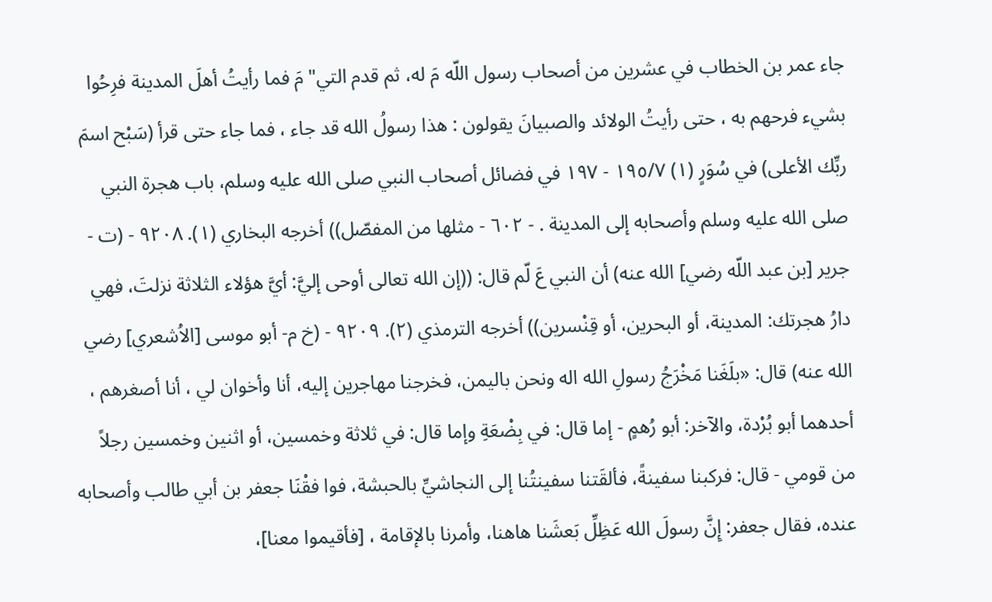جاء عمر بن الخطاب في عشرين من أصحاب رسول اللّه مَ له، ثم قدم التي"مَ فما رأيتُ أهلَ المدينة فرِحُوا بشيء فرحهم به ، حتى رأيتُ الولائد والصبيانَ يقولون : هذا رسولُ الله قد جاء ، فما جاء حتى قرأ (سَبْح اسمَ ربِّك الأعلى) في سُوَرٍ (١) ١٩٥/٧ - ١٩٧ في فضائل أصحاب النبي صلى الله عليه وسلم، باب هجرة النبي صلى الله عليه وسلم وأصحابه إلى المدينة . - ٦٠٢ - مثلها من المفصّل)) أخرجه البخاري (١). ٩٢٠٨ - (ت - جرير [بن عبد اللّه رضي] الله عنه) أن النبي عَ لّم قال: ((إن الله تعالى أوحى إليَّ: أيَّ هؤلاء الثلاثة نزلتَ، فهي دارُ هجرتك: المدينة، أو البحرين، أو قِنْسرين)) أخرجه الترمذي (٢). ٩٢٠٩ - (خ م- أبو موسى [الاُشعري] رضي الله عنه) قال: «بلَغَنا مَخْرَجُ رسولِ الله اله ونحن باليمن، فخرجنا مهاجرين إليه، أنا وأخوان لي ، أنا أصغرهم ، أحدهما أبو بُرْدة، والآخر: أبو رُهمٍ - إما قال: في بِضْعَةِ وإما قال: في ثلاثة وخمسين، أو اثنين وخمسين رجلاً من قومي - قال: فركبنا سفينةً، فألقَتنا سفينتُنا إلى النجاشيِّ بالحبشة، فوا فقْنَا جعفر بن أبي طالب وأصحابه عنده، فقال جعفر: إِنَّ رسولَ الله عَظِلِّ بَعشَنا هاهنا، وأمرنا بالإقامة ، [فأقيموا معنا]،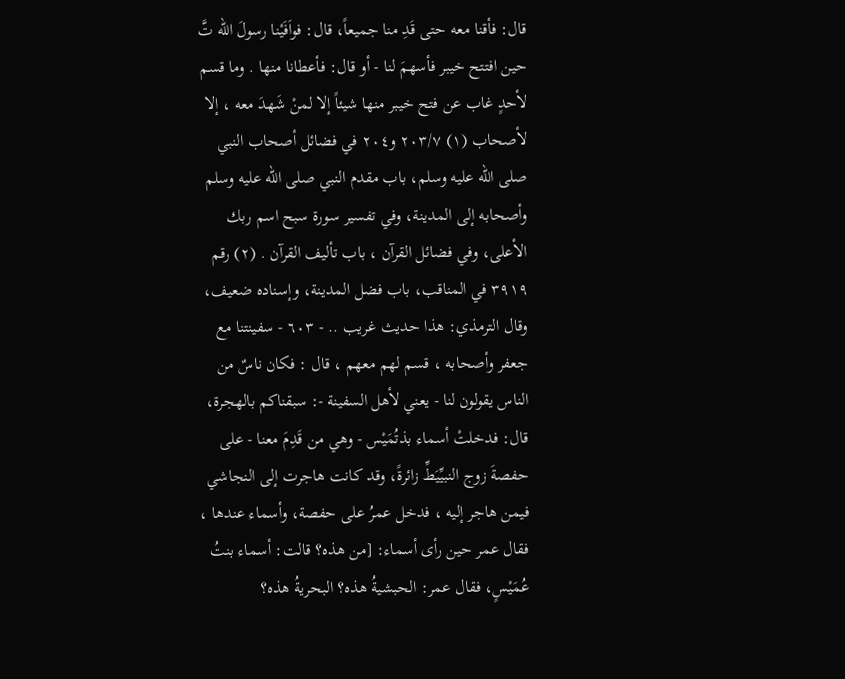قال: فأقنا معه حتى قَدِ منا جميعاً، قال: فواَفَيْنا رسولَ الله تَّ حين افتتح خيبر فأسهمَ لنا - أو قال: فأعطانا منها . وما قسم لأحدٍ غاب عن فتح خيبر منها شيئاً إلا لمنْ شَهدَ معه ، إلا لأصحاب (١) ٢٠٣/٧ و٢٠٤ في فضائل أصحاب النبي صلى الله عليه وسلم، باب مقدم النبي صلى الله عليه وسلم وأصحابه إلى المدينة، وفي تفسير سورة سبح اسم ربك الأعلى، وفي فضائل القرآن ، باب تأليف القرآن . (٢) رقم ٣٩١٩ في المناقب، باب فضل المدينة، وإسناده ضعيف، وقال الترمذي: هذا حديث غريب .. - ٦٠٣ - سفينتنا مع جعفر وأصحابه ، قسم لهم معهم ، قال : فكان ناسٌ من الناس يقولون لنا - يعني لأهل السفينة -: سبقناكم بالهجرة، قال: فدخلتْ أسماء بذتُمَيْس - وهي من قَدِمَ معنا - على حفصةَ زوج النبيِّيَطِّ زائرةً، وقد كانت هاجرت إلى النجاشي فيمن هاجر إليه ، فدخل عمرُ على حفصة، وأسماء عندها ، فقال عمر حين رأى أسماء: [من هذه؟ قالت: أسماء بنتُ عُمَيْسٍ، فقال عمر: الحبشيةُ هذه؟ البحريةُ هذه؟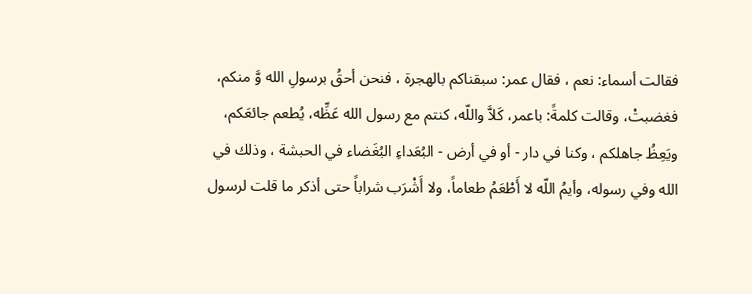فقالت أسماء: نعم ، فقال عمر: سبقناكم بالهجرة ، فنحن أحقُ برسولِ الله وَّ منكم، فغضبتْ، وقالت كلمةً: باعمر، كَلاَّ واللّه، كنتم مع رسول الله عَظِّه، يُطعم جائعَكم، ويَعِظُ جاهلكم ، وكنا في دار - أو في أرض - البُعَداءِ البُغَضاء في الحبشة ، وذلك في الله وفي رسوله، وأيمُ اللّه لا أَطْعَمُ طعاماً، ولا أَشْرَب شراباً حتى أذكر ما قلت لرسول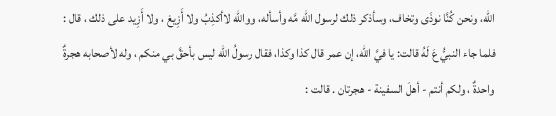الله، ونحن كُنَّا نوذَى وتخاف، وسأذكر ذلك لرسول الله مَّه وأسأله، ووالله لاأكذِبُ ولا أَزِيغ ، ولا أَزِيد على ذلك ، قال : فلما جاء النبيُّ عَ لَهُ قالت: يا فيَّ اللّه، إن عمر قال كذا وكذا، فقال رسولُ الله ليس بأحقَّ بي منكم ، وله لأصحابه هجرةٌ واحدةٌ ، ولكم أنتم - أهلَ السفينة - هجرتان . قالت :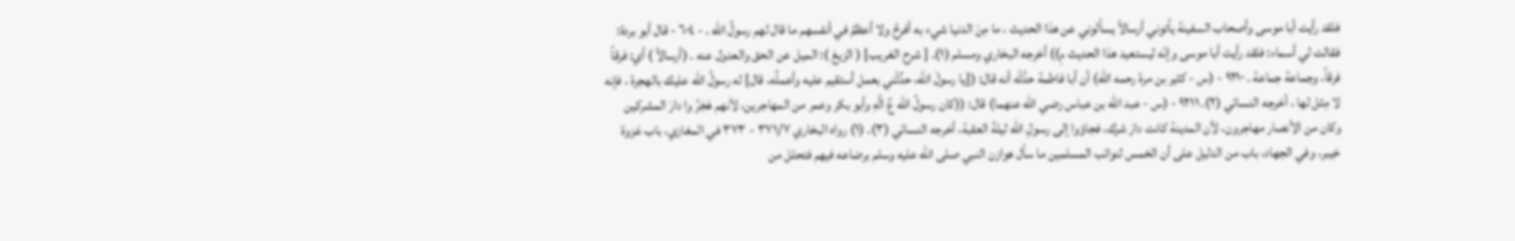فلقد رأيت أبا موسى وأصحاب السفينة يأتوني أرسالاً يسألوني عن هذا الحديث ، ما مِنَ الدنيا شيء به أفرحُ ولا أعظمُ في أنفسهم ما قال لهم رسولُ الله . - ٦٠٤ - قال أبو بردة: فقالت لي أسماء: فلقد رأيت أبا موسى وإنّه ليستعيد هذا الحديث مِ)) أخرجه البخاري ومسلم (١). [ شرح الغريب] ( الزيغ ): الميل عن الحق والعدول عنه . (أرسالاً ) أي: فرقاً فرقاً، وجماعة جماعة . ٩٢١٠ - (س - كثير بن مرة رحمه اللّه) أن أبا فاطمة حدَّثّه أنه قال: ([يا رسولَ الله، حدِّثْني بعمل أستقيم عليه وأعملُه، قال] له رسولُ الله عليك بالهجرة ، فإنه لا مِثل لها ، أخرجه النسائي (٢). ٩٢١١ - (س - عبد اللّه بن عباس رضي الله عنهما) قال: ((كان رسولُ الله عَّ الَّهِ وأبو بكر وعمر من المهاجرين، لأنهم هَجَرُ وا دارَ المشركين وكان من الأنصار مهاجرون، لأن المدينة كانت دارَ شرك، فجاؤوا إلى رسولِ الله ليلةَ العقبة، أخرجه النسائي (٣). (١) رواه البخاري ٣٧١/٧ - ٣٧٣ في المغازي، باب غزوة خيبر، وفي الجهاد، باب من الدليل على أن الخمس لنوائب المسلمين ما سأل هوازن النبي صلى الله عليه وسلم برضاعه فيهم فتحلل من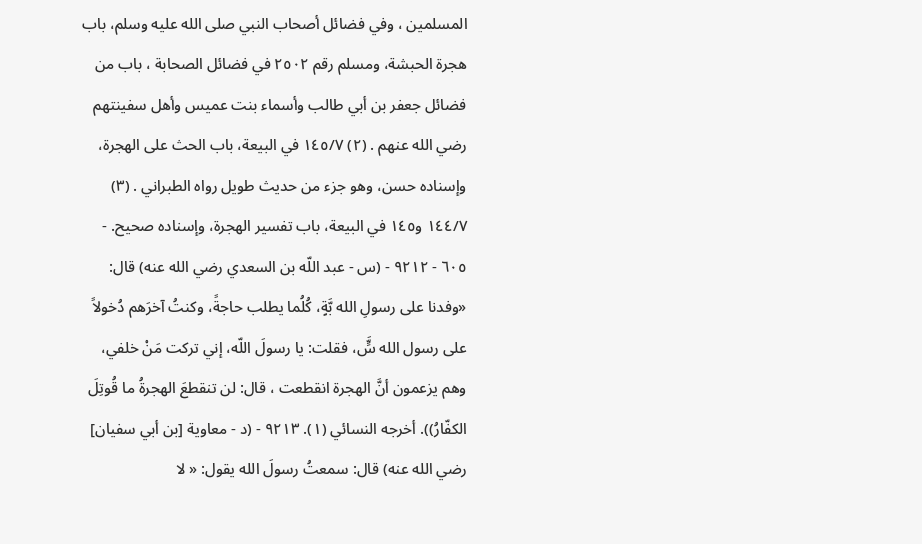المسلمين ، وفي فضائل أصحاب النبي صلى الله عليه وسلم، باب هجرة الحبشة، ومسلم رقم ٢٥٠٢ في فضائل الصحابة ، باب من فضائل جعفر بن أبي طالب وأسماء بنت عميس وأهل سفينتهم رضي الله عنهم . (٢) ١٤٥/٧ في البيعة، باب الحث على الهجرة، وإسناده حسن، وهو جزء من حديث طويل رواه الطبراني . (٣) ١٤٤/٧ و١٤٥ في البيعة، باب تفسير الهجرة، وإسناده صحيح. - ٦٠٥ - ٩٢١٢ - (س - عبد اللّه بن السعدي رضي الله عنه) قال: «وفدنا على رسولِ الله بَّةٍ، كُلُما يطلب حاجةً، وكنتُ آخرَهم دُخولاً على رسول الله سٍَّ، فقلت: يا رسولَ اللّه، إني تركت مَنْ خلفي، وهم يزعمون أنَّ الهجرة انقطعت ، قال: لن تنقطعَ الهجرةُ ما قُوتِلَ الكفّارُ)). أخرجه النسائي (١). ٩٢١٣ - (د - معاوية [بن أبي سفيان] رضي الله عنه) قال: سمعتُ رسولَ الله يقول: « لا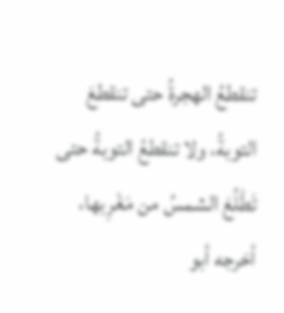تنقطعُ الهجرةُ حتى تنقطعَ التوبةُ، ولا تنقطعُ التوبةُ حتى تَطْلُعَ الشمسُ من مَغْرِبها، أخرجه أبو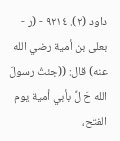داود (٢). ٩٢١٤ - (ر - بعلى بن أمية رضي الله عنه) قال: ((جئتُ رسولَ الله حَ لِّ بأبي أمية يوم الفتح،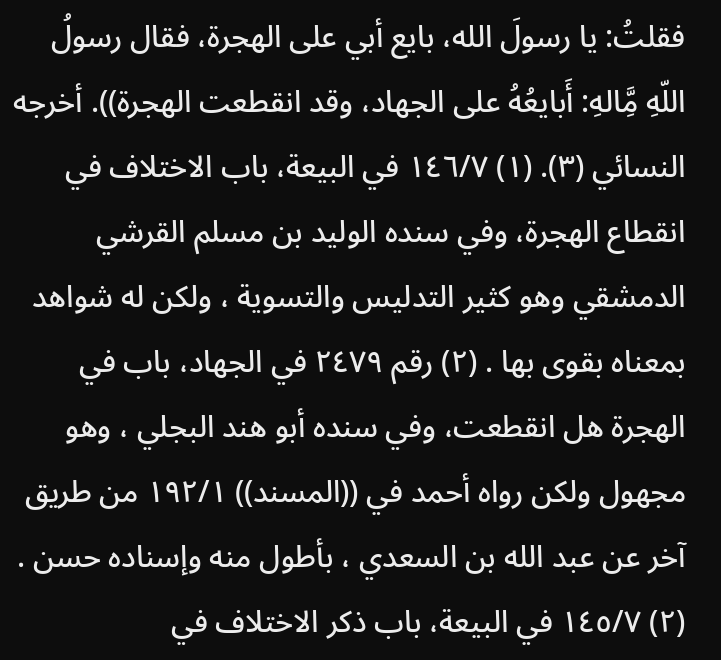فقلتُ: يا رسولَ الله، بايع أبي على الهجرة، فقال رسولُ اللّهِ مَِّالهِ: أَبايعُهُ على الجهاد، وقد انقطعت الهجرة)). أخرجه النسائي (٣). (١) ١٤٦/٧ في البيعة، باب الاختلاف في انقطاع الهجرة، وفي سنده الوليد بن مسلم القرشي الدمشقي وهو كثير التدليس والتسوية ، ولكن له شواهد بمعناه بقوى بها . (٢) رقم ٢٤٧٩ في الجهاد، باب في الهجرة هل انقطعت، وفي سنده أبو هند البجلي ، وهو مجهول ولكن رواه أحمد في ((المسند)) ١٩٢/١ من طريق آخر عن عبد الله بن السعدي ، بأطول منه وإسناده حسن . (٢) ١٤٥/٧ في البيعة، باب ذكر الاختلاف في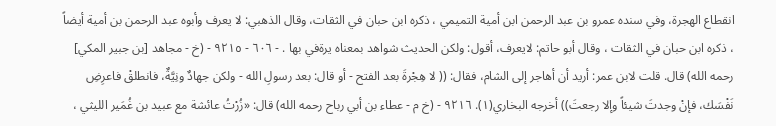انقطاع الهجرة، وفي سنده عمرو بن عبد الرحمن ابن أمية التميمي ، ذكره ابن حبان في الثقات، وقال الذهبي: لا يعرف وأبوه عبد الرحمن بن أمية أيضاً ، ذكره ابن حبان في الثقات ، وقال أبو حاتم: لايعرف، أقول: ولكن الحديث شواهد بمعناه يرةفي بها . - ٦٠٦ - ٩٢١٥ - (خ - مجاهد [بن جبير المكي] رحمه الله) قال. قلت لابن عمر: أريد أن أهاجر إلى الشام، فقال: (( لا هِجْرةَ بعد الفتح - أو قال: بعد رسولِ الله - ولكن جهادٌ ونِيَّةٌ، فانطلقْ فاعرِضِ نَفْسَك، فإنْ وجدتَ شيئاً وإلا رجعتَ)) أخرجه البخاري(١). ٩٢١٦ - (خ م - عطاء بن أبي رباح رحمه الله) قال: «زُرْتُ عائشة مع عبيد بن غُمَير الليثي ،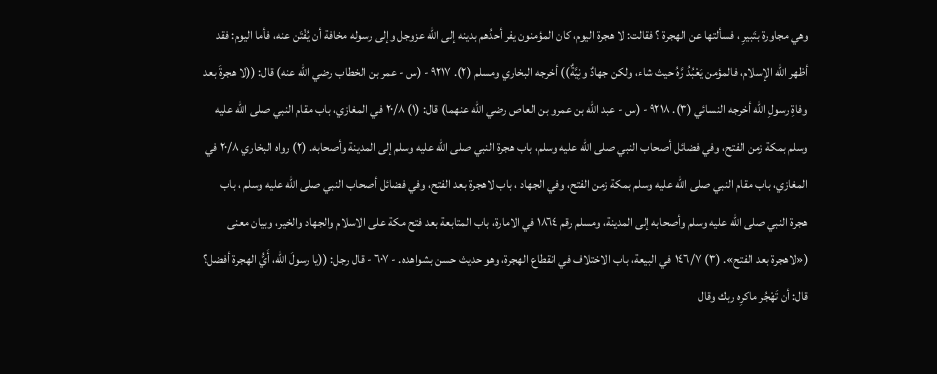وهي مجاورة بتَبيرِ ، فسألتها عن الهجرة ؟ فقالت: لا هجرة اليوم، كان المؤمنون يفر أحدُهم بدينه إلى الله عزوجل وإلى رسوله مخافة أن يُفْتَن عنه، فأما اليوم: فقد أظهر الله الإسلام، فالمؤمن يَعْبُدُ رَّهُ حيث شاء، ولكن جهادٌ ونِيَّةٌ)) أخرجه البخاري ومسلم (٢). ٩٢١٧ - (س - عمر بن الخطاب رضي الله عنه) قال: ((لا هجرةَ بعد وفاةِ رسولِ الله أخرجه النسائي (٣). ٩٢١٨ - (س - عبد اللّه بن عمرو بن العاص رضي الله عنهما) قال: (١) ٢٠/٨ في المغازي، باب مقام النبي صلى الله عليه وسلم بمكة زمن الفتح، وفي فضائل أصحاب النبي صلى الله عليه وسلم، باب هجرة النبي صلى الله عليه وسلم إلى المدينة وأصحابه. (٢) رواه البخاري ٢٠/٨ في المغازي، باب مقام النبي صلى الله عليه وسلم بمكة زمن الفتح، وفي الجهاد ، باب لاهجرة بعد الفتح، وفي فضائل أصحاب النبي صلى الله عليه وسلم ، باب هجرة النبي صلى الله عليه وسلم وأصحابه إلى المدينة، ومسلم رقم ١٨٦٤ في الامارة، باب المتابعة بعد فتح مكة على الاسلام والجهاد والخير، وبيان معنى («لاهجرة بعد الفتح». (٣) ١٤٦/٧ في البيعة، باب الاختلاف في انقطاع الهجرة، وهو حديث حسن بشواهده. - ٦٠٧ - قال رجل: ((يا رسولَ اللّه، أَيُّ الهجرة أفضل؟ قال: أن تَهْجُر ماكرِه ربك وقال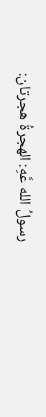رسولُ الله عَّهِ: الهجرةُ هجرتان: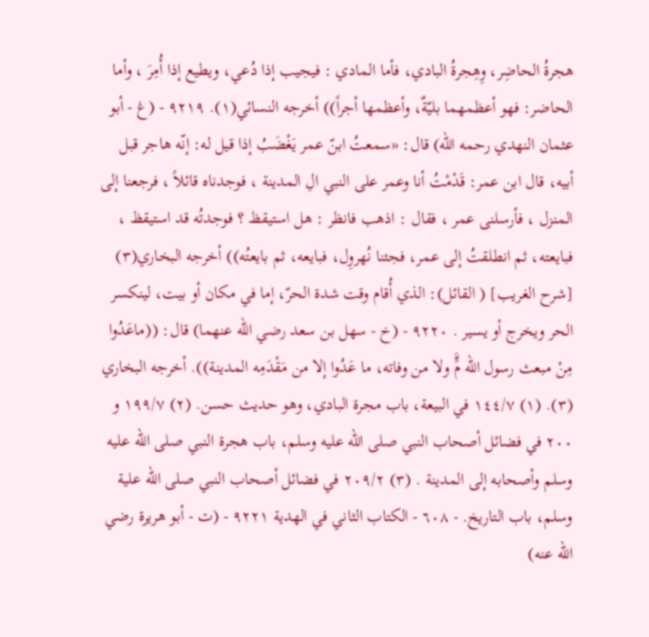هجرةُ الحاضِر، وِهِجرةُ البادي، فأما المادي : فيجيب إذا دُعي، ويطيع إذا أُمِرَ ، وأما الحاضر: فهو أعظمهما بليّةٌ، وأعظمها أجراً)) أخرجه النسائي(١). ٩٢١٩ - (غ - أبو عثمان النهدي رحمه الله) قال: «سمعتُ ابنّ عمر يَغْضَبُ إذا قيل له: إنّه هاجر قبل أبيه، قال ابن عمر: قَدْمْتُ أنا وعمر على النبي الِ المدينة ، فوجدناه قائلاً ، فرجعنا إلى المنزل ، فأرسلنى عمر ، فقال : اذهب فانظر : هل استيقظ ؟ فوجدتُه قد استيقظ ، فبايعته، ثم انطلقتُ إلى عمر، فجئنا نُهروِل، فبايعه، ثم بايعتُه)) أخرجه البخاري(٣) [شرح الغريب] ( القائل): الذي أُقام وقت شدة الحرّ، إما في مكان أو بيت، لينكسر الحر ويخرج أو يسير . ٩٢٢٠ - (خ - سهل بن سعد رضي الله عنهما) قال: ((ماعَدُوا مِنْ مبعث رسول الله مٍَّ ولا من وفاته، ما عَدُوا إلا من مَقْدَمِه المدينة)). أخرجه البخاري (٣). (١) ١٤٤/٧ في البيعة، باب مجرة البادي، وهو حديث حسن. (٢) ١٩٩/٧ و ٢٠٠ في فضائل أصحاب النبي صلى الله عليه وسلم، باب هجرة النبي صلى الله عليه وسلم وأصحابه إلى المدينة . (٣) ٢٠٩/٢ في فضائل أصحاب النبي صلى الله علية وسلم، باب التاريخ. - ٦٠٨ - الكتاب الثاني في الهدية ٩٢٢١ - (ت - أبو هريرة رضي الله عنه)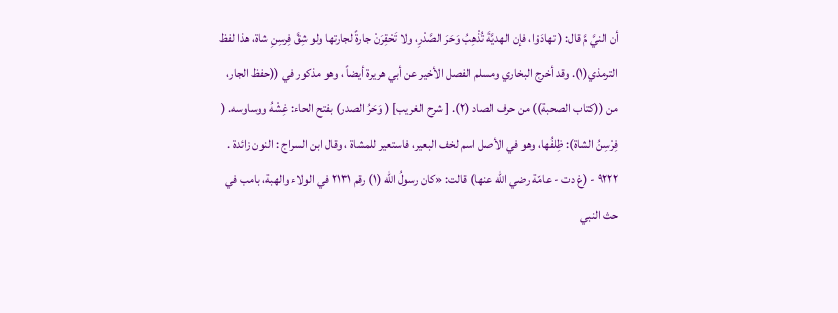أن النيَّ مَّ قال: ( تهادَوْا، فإن الهديَّةَ تُذْهِبُ وَحَرَ الصَّدْرِ، ولا تَحْقِرَنْ جارةً لجارتها ولو شِقَّ فِرسِنِ شاة، هذا لفظ الترمذي(١). وقد أخرج البخاري ومسلم الفصل الأخير عن أبي هريرة أيضاً ، وهو مذكور في ((حفظ الجار، من ((كتاب الصحبة)) من حرف الصاد (٢). [ شرح الغريب] ( وَحَرُ الصدر) بفتح الحاء: غِشْهُ ووساوسه. ( فِرْسِنُ الشاة): ظِلفُها، وهو في الأصل اسم لخف البعير، فاستعير للمشاة ، وقال ابن السراج : النون زائدة . ٩٢٢٢ - (غ دت - عامّة رضي الله عنها) قالت: «كان رسولُ الله (١) رقم ٢١٣١ في الولاء والهبة، بامب في حث النبي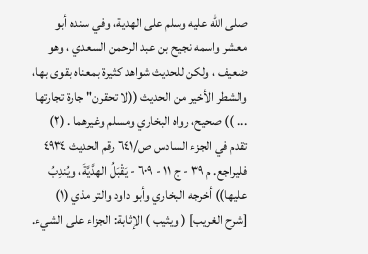صلى الله عليه وسلم على الهدية، وفي سنده أبو معشر واسمه نجيح بن عبد الرحمن السعدي ، وهو ضعيف ، ولكن للحديث شواهد كثيرة بمعناه بقوى بها، والشطر الأخير من الحديث ((لا تحقرن" جارة تجارتها ... )) صحيح، رواه البخاري ومسلم وغيرهما . (٢) تقدم في الجزء السادس ص/٦٤١ رقم الحديث ٤٩٣٤ فليراجع. م ٣٩ - ج ١١ - ٦٠٩ - يَقْبَلُ الهدَّيَّةَ، ويُندِبُ عليها)) أخرجه البخاري وأبو داود والتر مذي (١) [شرح الغريب] ( ويثيب ) الإثابة: الجزاء على الشيء.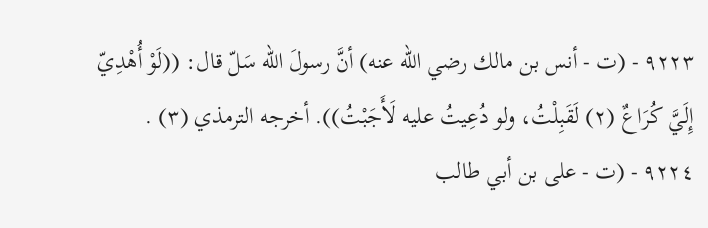٩٢٢٣ - (ت - أنس بن مالك رضي الله عنه) أنَّ رسولَ اللّه سَلّ قال: ((لَوْ أُهْدِيّ إِلَيَّ كُرَاعٌ (٢) لَقَبِلْتُ، ولو دُعِيتُ عليه لَأَجَبْتُ)). أخرجه الترمذي (٣) . ٩٢٢٤ - (ت - على بن أبي طالب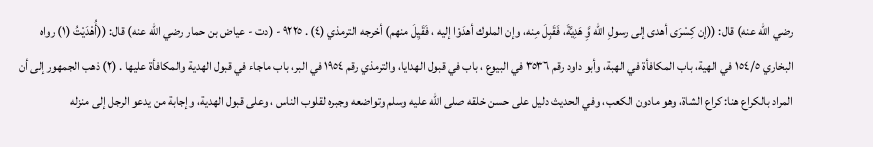رضي الله عنه) قال: ((إن كِسْرَى أهدى إلى رسولِ الله وَِّ هَدِيَّةَ، فَقَبِلَ مِنه، وإن الملوك أهدَوْا إليه ، فَقَيِلَ منهم) أخرجه الترمذي (٤) . ٩٢٢٥ - (دت - عياض بن حمار رضي الله عنه) قال: ((أُهْدَيْتُ (١) رواه البخاري ١٥٤/٥ في الهية، باب المكافأة في الهبة، وأبو داود رقم ٣٥٣٦ في البيوع ، باب في قبول الهدايا، والترمذي رقم ١٩٥٤ في البر، باب ماجاء في قبول الهدية والمكافأة عليها . (٢) ذهب الجمهور إلى أن المراد بالكراع هنا: كراع الشاة، وهو مادون الكعب، وفي الحديث دليل على حسن خلقه صلى الله عليه وسلم وتواضعه وجبره لقلوب الناس ، وعلى قبول الهدية، وإجابة من يدعو الرجل إلى منزله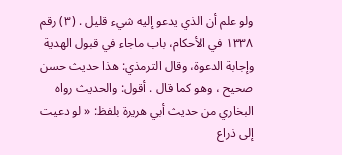ولو علم أن الذي يدعو إليه شيء قليل . (٣) رقم ١٣٣٨ في الأحكام، باب ماجاء في قبول الهدية وإجابة الدعوة، وقال الترمذي: هذا حديث حسن صحيح ، وهو كما قال . أقول: والحديث رواه البخاري من حديث أبي هريرة بلفظ: « لو دعيت إلى ذراع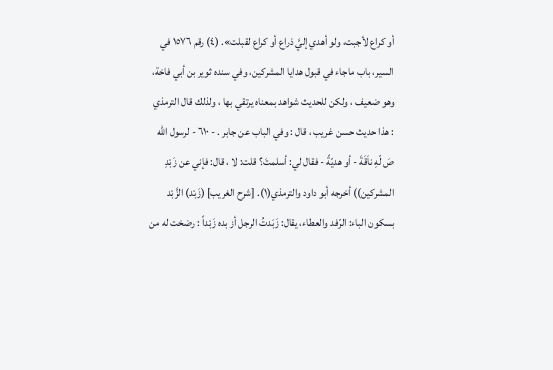أو كراع لأجبت، ولو أهدي إليَّ ذراع أو كراع لقبلت». (٤) رقم ١٥٧٦ في السير، باب ماجاء في قبول هدايا المشركين، وفي سنده ثوير بن أبي فاخة، وهو ضعيف ، ولكن للحديث شواهد بمعناه يرتقي بها ، ولذلك قال الترمذي : هذا حديث حسن غريب ، قال : وفي الباب عن جابر . - ٦١٠ - لرسول اللّه صَ لّهِ ناَقَةَ - أو هديّةً - فقال لي: أسلمتَ؟ قلت: لا ، قال: فإني عن زَبْدِ المشركين)) أخرجه أبو داود والترمذي(١). [شرح الغريب] (زَبْد) الزَّبْد بسكون الباء: الرّفد والعطاء، يقال: زَبَدتُ الرجل أز بده زَبْداً : رضخت له من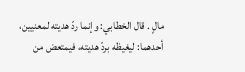مالٍ . قال الخطابي: وإنما ردّ هديته لمعنيين، أحدهما: ليغيظه بردّ هديته، فيمتعض من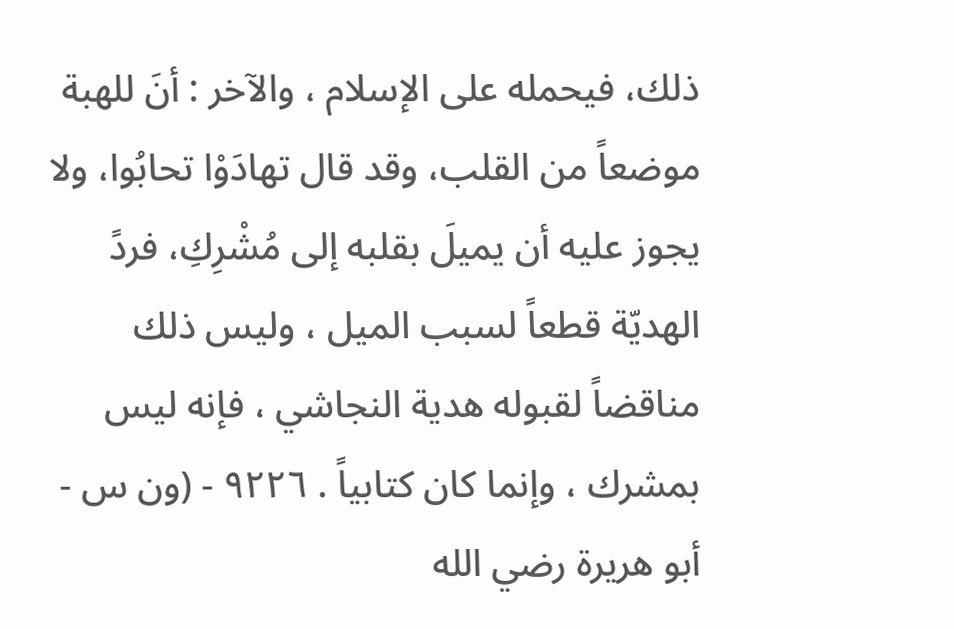ذلك، فيحمله على الإسلام ، والآخر : أنَ للهبة موضعاً من القلب، وقد قال تهادَوْا تحابُوا، ولا يجوز عليه أن يميلَ بقلبه إلى مُشْرِكِ، فردً الهديّة قطعاً لسبب الميل ، وليس ذلك مناقضاً لقبوله هدية النجاشي ، فإنه ليس بمشرك ، وإنما كان كتابياً . ٩٢٢٦ - (ون س - أبو هريرة رضي الله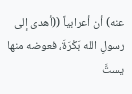عنه) أن أعرابياً ((أهدى إلى رسولِ الله بَكْرَةَ، فعوضه منها يستَّ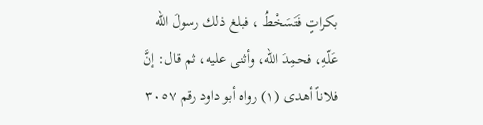بكراتٍ فَتَسَخْطُ ، فبلغ ذلك رسولَ الله عَلّهِ، فحمِدَ اللّه، وأثنى عليه، ثم قال: إنَّ فلاناً أهدى (١) رواه أبو داود رقم ٣٠٥٧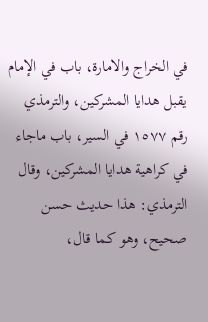في الخراج والامارة، باب في الإمام يقبل هدايا المشركين، والترمذي رقم ١٥٧٧ في السير، باب ماجاء في كراهية هدايا المشركين، وقال الترمذي: هذا حديث حسن صحيح، وهو كما قال،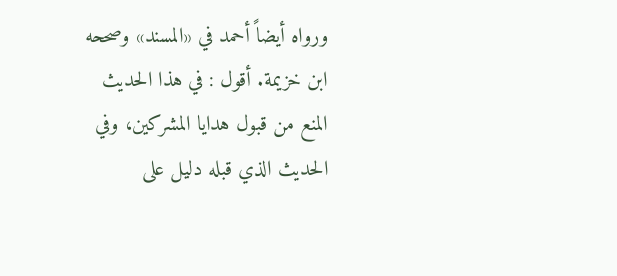ورواه أيضاً أحمد في «المسند» وصححه ابن خزيمة. أقول : في هذا الحديث المنع من قبول هدايا المشركين، وفي الحديث الذي قبله دليل على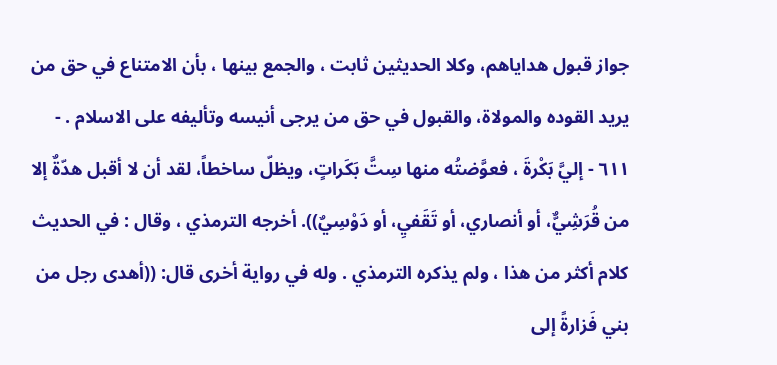جواز قبول هداياهم، وكلا الحديثين ثابت ، والجمع بينها ، بأن الامتناع في حق من يريد القوده والمولاة، والقبول في حق من يرجى أنيسه وتأليفه على الاسلام . - ٦١١ - إليَّ بَكْرةَ ، فعوَّضتُه منها سِتَّ بَكَراتٍ، ويظلّ ساخطاً، لقد أن لا أقبل هدّةٌ إلا من قُرَشِيٌّ، أو أنصاري، أو تَقَفيِ، أو دَوْسِيٌ)). أخرجه الترمذي ، وقال : في الحديث كلام أكثر من هذا ، ولم يذكره الترمذي . وله في رواية أخرى قال: ((أهدى رجل من بني فَزارةً إلى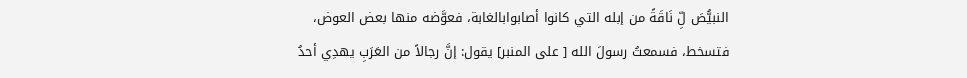النبيُّصَ لِّ نَاقَةً من إبله التي كانوا أصابوابالغابة، فعوَّضه منها بعض العوض، فتسخط، فسمعتُ رسولَ الله [ على المنبر] يقول: إنَّ رجالاً من العَرَبِ يهدِي أحدُ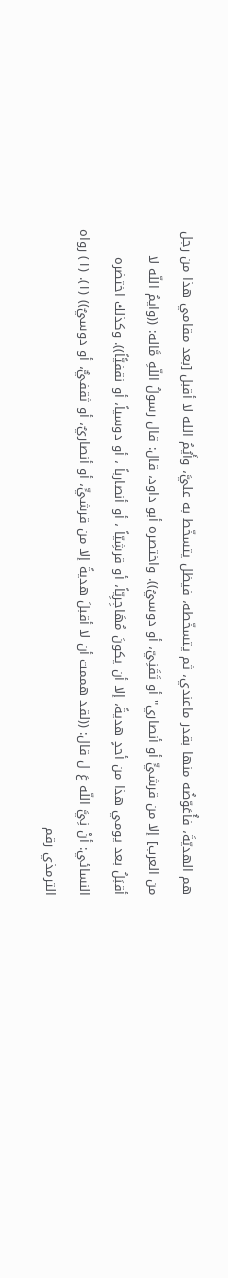هم الهديّةَ، فأُعَوّضُه منها بقدر ماعندي، ثم يتسخّطه، فيظل يتسخّط به عليَّ، وأَيُمُ الله لا أقبل [بعد مقامي هذا من رجل من العرب] إلا من قرشيٍّ أو أنصاري" أو تَقَنِيّ، أو دوسيُ)). واختصره أبو داود، قال: قال رسولُ اللّهِ مَّاله: ((وايمُ اللّه لا أقبَلُ بعد يومي هذا من أحدٍ هديةً، إلا أن يكونَ مُهَاجِرِيّاً، أو قرشِيّاً ، أو أنصارباً ، أو دوسياً، أو نقفيًّاً)). وكذلك اختضره النسائي: أنْ نِيَّ اللّه عَ ل قال: ((لقد هممت أن لا أقبلَ هديةً إلا من قرشيٍّ، أو أنصاريٌ، أو ثقفيٌّ، أو دوسيٌ)) (١). (١) رواه الترمذي رقم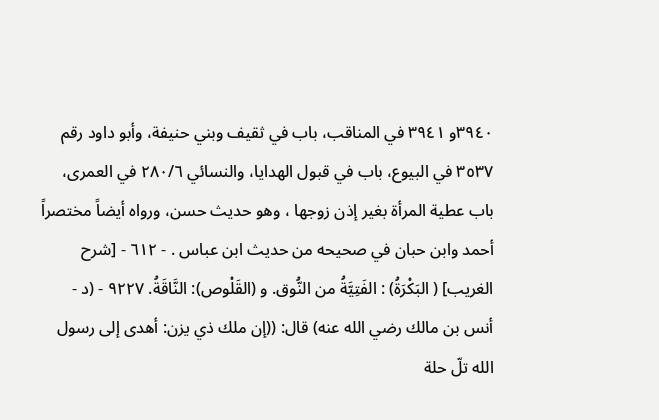٣٩٤٠و ٣٩٤١ في المناقب، باب في ثقيف وبني حنيفة، وأبو داود رقم ٣٥٣٧ في البيوع، باب في قبول الهدايا، والنسائي ٢٨٠/٦ في العمرى، باب عطية المرأة بغير إذن زوجها ، وهو حديث حسن، ورواه أيضاً مختصراً أحمد وابن حبان في صحيحه من حديث ابن عباس . - ٦١٢ - [شرح الغريب] ( البَكْرَةُ) : الفَتِيَّةُ من النُّوق. و (القَلْوص): النَّاقَةُ. ٩٢٢٧ - (د - أنس بن مالك رضي الله عنه) قال: ((إن ملك ذي يزن: أهدى إلى رسول الله تلّ حلة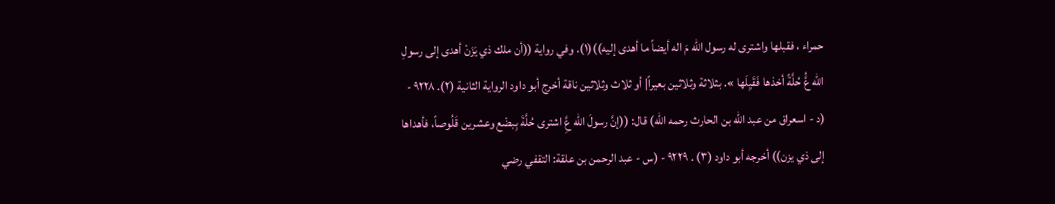حمراء ، فقبلها واشترى له رسول الله مَ اله أيضاً ما أهدى إليه))(١). وفي رواية ((أن ملك ذي يَزَنْ أهدى إلى رسولِ الله عَُّ حُلَّةً أخذها فَقَيِلَها ». بثلاثة وثلاثين بعيراً| أو ثلاث وثلاثين ناقة أخرج أبو داود الرواية الثانية (٢). ٩٢٢٨ - (د - اسعراق من عبد اللّه بن الحارث رحمه الله) قال: ((إنَّ رسولَ الله عَِّ اشترى حُلَّةَ بِبضْع وعشرين قَلُوصاً، فأهداها إلى ذي يزن)) أخرجه أبو داود (٣) . ٩٢٢٩ - (س - عبد الرحمن بن علقة: التقفي رضي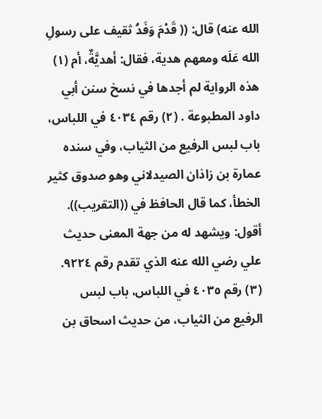الله عنه) قال: (( قَدْمَ وَفَدُ ثقيف على رسولِ الله عَلَه ومعهم هدية، فقال: أهديَّةٌ، أم (١) هذه الرواية لم أجدها في نسخ سنن أبي داود المطبوعة . (٢) رقم ٤٠٣٤ في اللباس، باب لبس الرفيع من الثياب، وفي سنده عمارة بن زاذان الصيدلاني وهو صدوق كثير الخطأ، كما قال الحافظ في ((التقريب)). أقول: ويشهد له من جهة المعنى حديث علي رضي الله عنه الذي تقدم رقم ٩٢٢٤. (٣) رقم ٤٠٣٥ في اللباس، باب لبس الرفيع من الثياب، من حديث اسحاق بن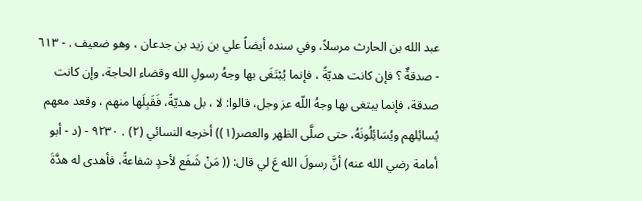عبد الله بن الحارث مرسلاً، وفي سنده أيضاً علي بن زيد بن جدعان ، وهو ضعيف . - ٦١٣ - صدقةٌ ؟ فإن كانت هديّةً ، فإنما يُبْتَغَى بها وجهُ رسولِ الله وقضاء الحاجة، وإن كانت صدقة، فإنما يبتغى بها وجهُ اللّه عز وجل، قالوا: لا ، بل هديّةً، فَقَبِلَها منهم ، وقعد معهم يُسائِلهم ويُسَائِلُونَهُ، حتى صلَّى الظهر والعصر(١)) أخرجه النسائي (٢) . ٩٢٣٠ - (د - أبو أمامة رضي الله عنه) أنَّ رسولَ الله عَ لي قال: (( مَنْ شَفَع لأحدٍ شفاعةً، فأهدى له هدَّةَ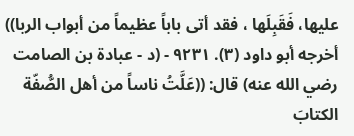عليها، فَقَبِلَها ، فقد أتى باباً عظيماً من أبواب الربا)) أخرجه أبو داود (٣). ٩٢٣١ - (د - عبادة بن الصامت رضي الله عنه) قال: ((عَلَّتُ ناساً من أهل الصُّفّة الكتابَ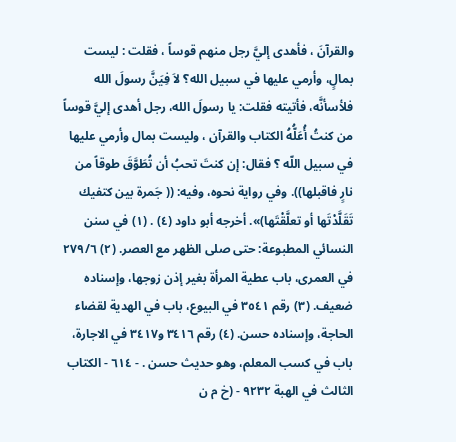والقرآنَ ، فأهدى إليَّ رجل منهم قوساً ، فقلت : ليست بمالٍ، وأرمي عليها في سبيل الله؟ لاَ فِيَنَّ رسولَ الله فلأسأنَّه، فأتيته فقلت: يا رسولَ الله، رجل أهدى إليَّ قوساً من كنتُ أُعَلُّهُ الكتاب والقرآن ، وليست بمال وأرمي عليها في سبيل اللّه ؟ فقال: إن كنتَ تحبُ أن تُطَوَّقَ طوقاً من نارٍ فاقبلها)). وفي رواية نحوه، وفيه: (( جَمرة بين كتفيك تَقَلَّدْتَها أو تعلَّقْتَها)». أخرجه أبو داود (٤) . (١) في سنن النسائي المطبوعة: حتى صلى الظهر مع العصر. (٢) ٢٧٩/٦ في العمرى، باب عطية المرأة بغير إذن زوجها، وإسناده ضعيف. (٣) رقم ٣٥٤١ في البيوع، باب في الهدية لقضاء الحاجة، وإسناده حسن. (٤) رقم ٣٤١٦ و٣٤١٧ في الاجارة، باب في كسب المعلم، وهو حديث حسن . - ٦١٤ - الكتاب الثالث في الهبة ٩٢٣٢ - (خ م ن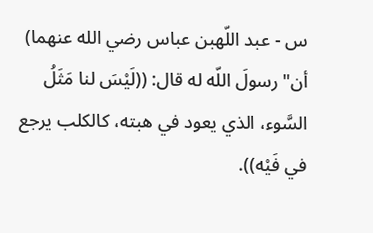س - عبد اللّهبن عباس رضي الله عنهما) أن" رسولَ اللّه له قال: ((لَيْسَ لنا مَثَلُ السَّوء، الذي يعود في هبته، كالكلب يرجع في فَيْه)).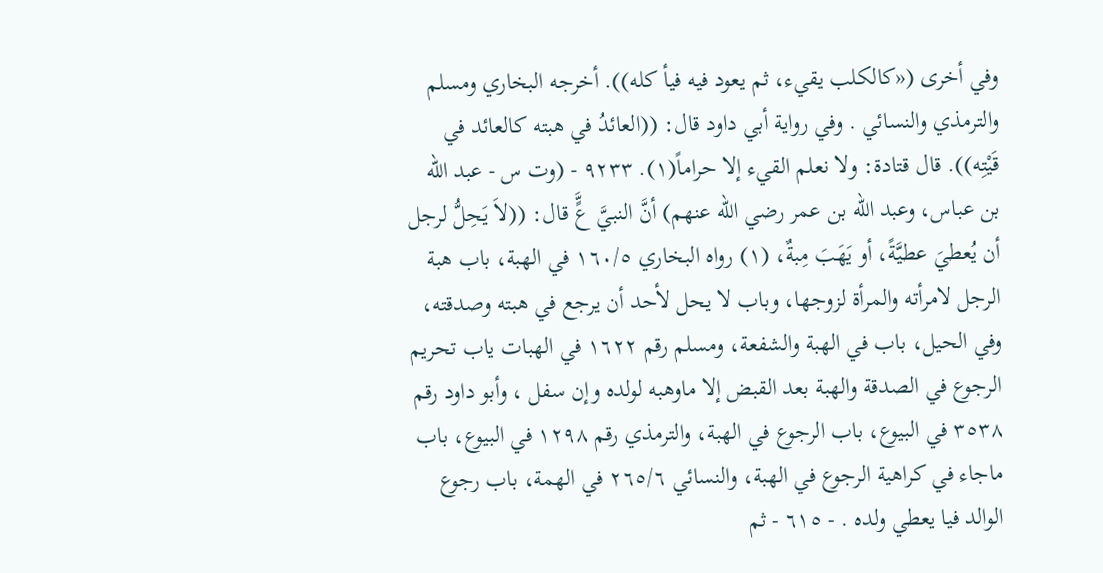وفي أخرى («كالكلب يقيء، ثم يعود فيه فيأ كله)). أخرجه البخاري ومسلم والترمذي والنسائي . وفي رواية أبي داود قال: ((العائدُ في هبته كالعائد في قَيْتِه)). قال قتادة: ولا نعلم القيء إلا حراماً(١). ٩٢٣٣ - (وت س - عبد اللّه بن عباس، وعبد اللّه بن عمر رضي الله عنهم) أنَّ النبيَّ عٍَّ قال: ((لاَ يَحِلُّ لرجل أن يُعطيَ عطيَّةً، أو يَهَبَ مِبةٌ، (١) رواه البخاري ١٦٠/٥ في الهبة، باب هبة الرجل لامرأته والمرأة لزوجها، وباب لا يحل لأحد أن يرجع في هبته وصدقته، وفي الحيل، باب في الهبة والشفعة، ومسلم رقم ١٦٢٢ في الهبات ياب تحريم الرجوع في الصدقة والهبة بعد القبض إلا ماوهبه لولده وإن سفل ، وأبو داود رقم ٣٥٣٨ في البيوع، باب الرجوع في الهبة، والترمذي رقم ١٢٩٨ في البيوع، باب ماجاء في كراهية الرجوع في الهبة، والنسائي ٢٦٥/٦ في الهمة، باب رجوع الوالد فيا يعطي ولده . - ٦١٥ - ثم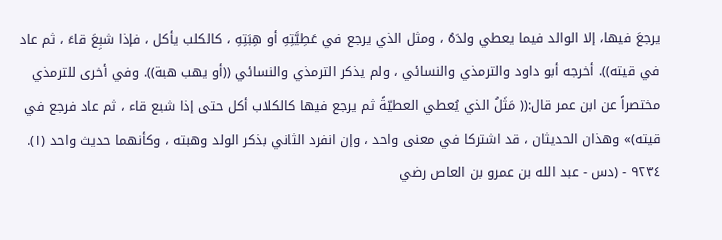يرجعَ فيها، إلا الوالد فيما يعطي ولدَهُ ، ومثل الذي يرجع في عَطِيَّتِهِ أو هِبَتِهِ ، كالكلب يأكل ، فإذا شبِعَ قاءَ ، ثم عاد في قيته)). أخرجه أبو داود والترمذي والنسائي ، ولم يذكر الترمذي والنسائي ((أو يهب هبة)). وفي أخرى للترمذي مختصراً عن ابن عمر قال:(( مَثَلُ الذي يُعطي العطيّةً ثم يرجع فيها كالكلاب أكل حتى إذا شبع قاء ، ثم عاد فرجع في قيته)» وهذان الحديثان ، قد اشتركا في معنى واحد ، وإن انفرد الثاني بذکر الولد وهبته ، وكأنهما حديث واحد (١). ٩٢٣٤ - (دس - عبد الله بن عمرو بن العاص رضي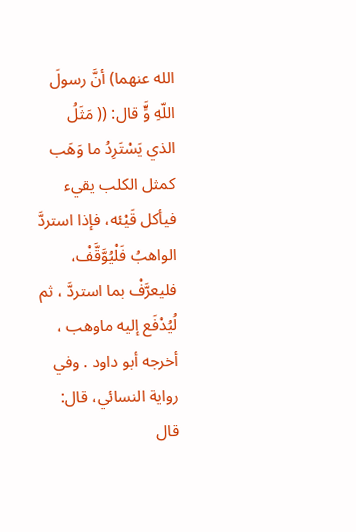الله عنهما) أنَّ رسولَ اللّهِ وٍَّ قال: (( مَثَلُ الذي يَسْتَرِدُ ما وَهَب كمثل الكلب يقيء فيأكل قَيْئه، فإذا استردَّ الواهبُ فَلْيُوَّقَّفْ، فليعرَّفْ بما استردَّ ، ثم لُيُدْفَع إليه ماوهب ، أخرجه أبو داود . وفي رواية النسائي، قال: قال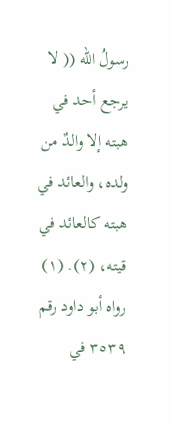رسولُ الله (( لا يرجع أحد في هبته إلا والدٌ من ولده، والعائد في هبته كالعائد في قيته، (٢). (١) رواه أبو داود رقم ٣٥٣٩ في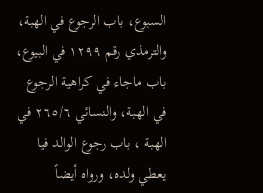السبوع، باب الرجوع في الهبة، والترمذي رقم ١٢٩٩ في البيوع، باب ماجاء في كراهية الرجوع في الهبة، والنسائي ٢٦٥/٦ في الهبة ، باب رجوع الوالد فيا يعطي ولده، ورواه أيضاً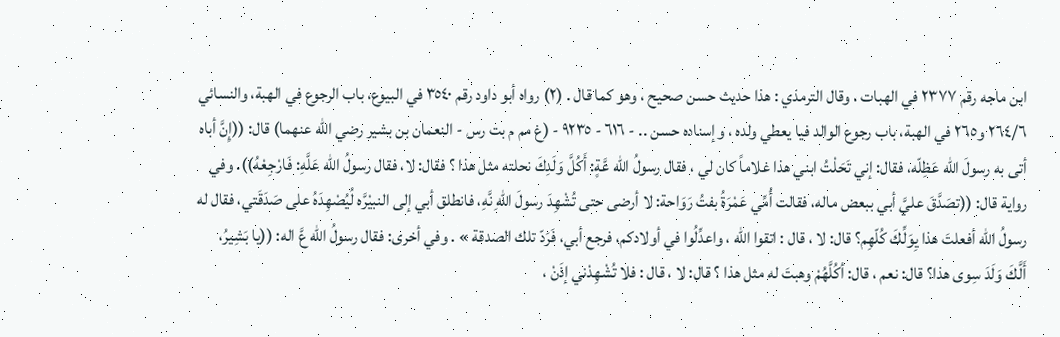ابن ماجه رقم ٢٣٧٧ في الهبات ، وقال الترمذي : هذا حديث حسن صحيح ، وهو كما قال . (٢) رواه أبو داود رقم ٣٥٤٠ في البيوع، باب الرجوع في الهبة، والنسائي ٢٦٤/٦ و٢٦٥ في الهبة، باب رجوع الوالد فيا يعطي ولده ، وإسناده حسن .. - ٦١٦ - ٩٢٣٥ - (غ مم م بت رس - النعمان بن بشير رضي الله عنهما) قال: ((إِنَّ أباه أتى به رسولَ الله عَظِلّه، فقال: إني تَحَلْتُ ابني هذا غلاماً كان لي ، فقال رسولُ الله عَّةٍ: أَكُلَّ وَلَدِكَ نحلته مثل هذا ؟ فقال: لا، فقال رسولُ الله عَلَّهِ: فَارْجِعْهُ)). وفي رواية قال: ((تصَدَّقَ عليَّ أبي ببعض ماله، فقالت أُمِّي عَمْرَةُ بفتُ رَوَاحة: لا أرضى حتى تُشْهِدَ رسولَ اللهِ نَّهِ، فانطلق أبي إلى النبيْرَّه لُيُصْهِدَهُ على صَدَقَتي، فقال له رسولُ الله أفعلتَ هذا يِوَلِّكَ كُلّهِم؟ قال: لا ، قال : اتقوا الله ، واعدِّلُوا في أولادكم، فرجع أبي، فَرَدّ تلك الصدقة » . وفي أخرى: فقال رسولُ اللّه عَّ اله: ((يا بَشِيرُ، أَلَّكَ وَلَدَ سِوى هذا؟ قال: نعم ، قال: أكُلَّهُمْ وهبتَ له مثل هذا ؟ قال: لا ، قال : فلا تُشْهِدْني إذَنْ ،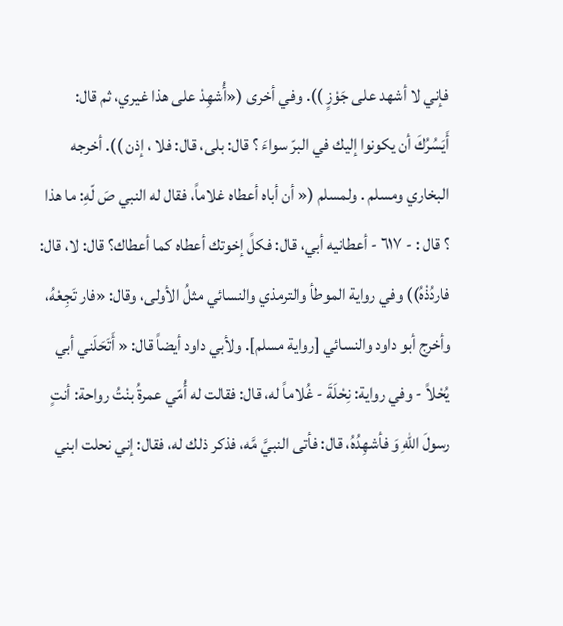فإني لا أشهد على جَوْزٍ )). وفي أخرى («أُشهِدْ على هذا غيري، ثم قال: أَيَسُرُكَ أن يكونوا إليك في البرّ سواءَ ؟ قال: بلى، قال: فلا ، إذن )). أخرجه البخاري ومسلم . ولمسلم (« أن أباه أعطاه غلاماً، فقال له النبي صَ لّهِ: ما هذا ؟ قال : - ٦١٧ - أعطانيه أبي، قال: فكلً إخوتك أعطاه كما أعطاك؟ قال: لا، قال: فاردُذْهُ)) وفي رواية الموطأ والترمذي والنسائي مثلُ الأولى، وقال: «فار تَجِعْهُ، وأخرج أبو داود والنسائي [رواية مسلم]. ولأبي داود أيضاً قال: « أَتَحَلَني أبي يُحْلاً - وفي رواية: نِحْلَةَ - غُلاماً له، قال: فقالت له أُمّي عمرةُ بنْتُ رواحة: أنتٍ رسولَ اللهِ وَ فأشهِدُهُ، قال: فأتى النبيَّ مَّه، فذكر ذلك له، فقال: إني نحلت ابني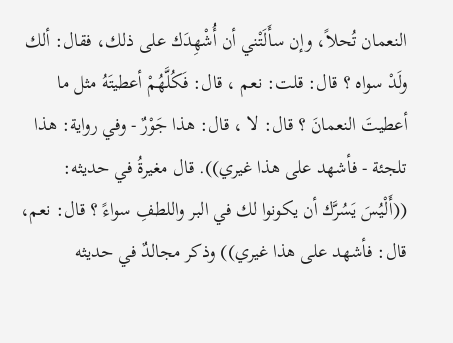النعمان تُحلاً، وإن سأَلَتْني أن أُشْهِدَك على ذلك، فقال: ألك ولَدْ سواه ؟ قال: قلت: نعم ، قال: فَكُلَّهُمْ أعطيتَهُ مثل ما أعطيتَ النعمانَ ؟ قال: لا ، قال: هذا جَوْرٌ - وفي رواية: هذا تلجئة - فأشهد على هذا غيري)). قال مغيرةُ في حديثه: ((أَلْيُسَ يَسُرَّك أن يكونوا لك في البر واللطفِ سواءً ؟ قال: نعم، قال: فأشهد على هذا غيري)) وذكر مجالدٌ في حديثه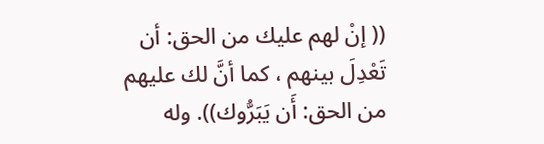(( إنْ لهم عليك من الحق: أن تَعْدِلَ بينهم ، كما أنَّ لك عليهم من الحق: أَن يَبَرُّوك)). وله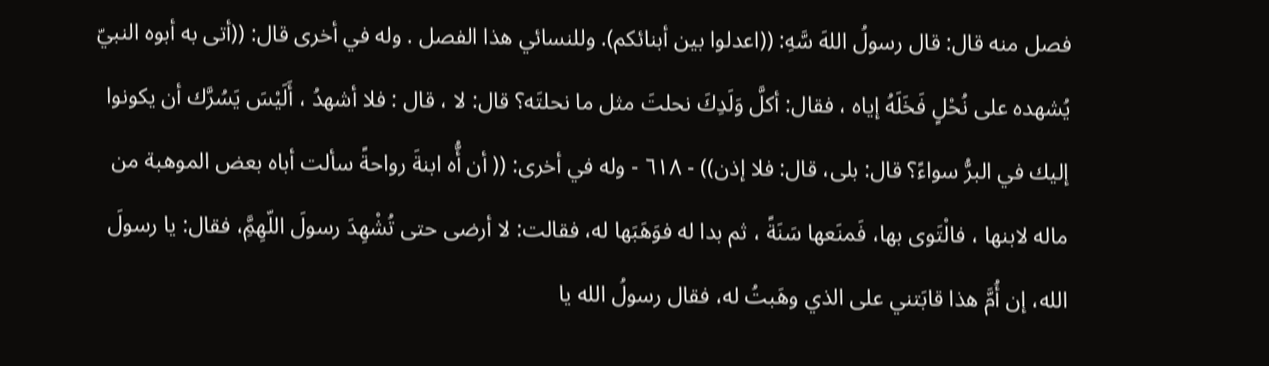فصل منه قال: قال رسولُ اللهَ سَّهِ: ((اعدلوا بين أبنائكم). وللنسائي هذا الفصل . وله في أخرى قال: ((أتى به أبوه النبيّ يُشهده على نُحْلٍ فَخَلَهُ إياه ، فقال: أكلَّ وَلَدِكَ نحلتَ مثل ما نحلتَه؟ قال: لا ، قال : فلا أشهدُ ، أَلَيْسَ يَسُرَّك أن يكونوا إليك في البرُّ سواءً؟ قال: بلى، قال: فلا إذن)) - ٦١٨ - وله في أخرى: (( أن أُّه ابنةَ رواحةً سألت أباه بعض الموهبة من ماله لابنها ، فالْتَوى بها، فَمنَعها سَنَةً ، ثم بدا له فوَهَبَها له، فقالت: لا أرضى حتى تُشْهِدَ رسولَ اللّهِمَِّ، فقال: يا رسولَ الله، إن أُمَّ هذا قابَتني على الذي وهَبتُ له، فقال رسولُ الله يا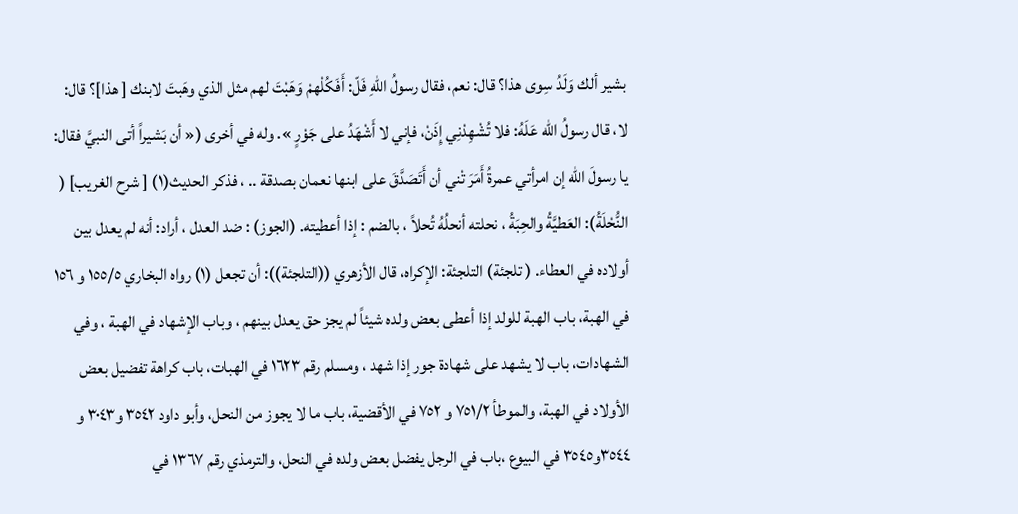بشير ألك وَلَدُ سِوى هذا؟ قال: نعم، فقال رسولُ اللهِ فَلّ: أَفَكُلْهمْ وَهَبْتَ لهم مثل الذي وهَبتَ لابنك [ هذا]؟ قال: لا، قال رسولُ اللّه عَلَهُ: فلا تُشْهِدْنِي إِذَنْ، فإني لا أَشْهَدُ على جَوْرٍ ». وله في أخرى (« أن بَشيراً أتى النبيَّ فقال: يا رسولَ الله إن امرأتي عمرةُ أَمَرَ تْني أن أَتَصَدَّقَ على ابنها نعمان بصدقة .. ، فذكر الحديث(١) [ شرح الغريب] ( النُّحْلَةُ): العَطيَّةُ والحِبَةُ ، نحلته أنحلُهُ تُحلاً ، بالضم : إذا أعطيته. (الجوز) : ضد العدل ، أراد: أنه لم يعدل بين أولاده في العطاء. ( تلجئة) التلجئة: الإكراه، قال الأزهري ((التلجئة)): أن تجعل (١) رواه البخاري ١٥٥/٥ و ١٥٦ في الهبة، باب الهبة للولد إذا أعطى بعض ولده شيئاً لم يجز حق يعدل بينهم ، وباب الإشهاد في الهبة ، وفي الشهادات، باب لا يشهد على شهادة جور إذا شهد ، ومسلم رقم ١٦٢٣ في الهبات، باب كراهة تفضيل بعض الأولاد في الهبة، والموطأ ٧٥١/٢ و ٧٥٢ في الأقضية، باب ما لا يجوز من النحل، وأبو داود ٣٥٤٢ و٣٠٤٣ و ٣٥٤٤و٣٥٤٥ في البيوع ،باب في الرجل يفضل بعض ولده في النحل، والترمذي رقم ١٣٦٧ في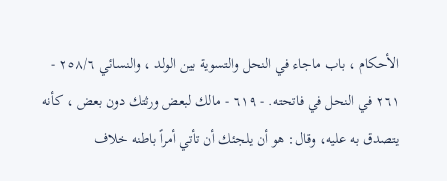الأحكام ، باب ماجاء في النحل والتسوية بين الولد ، والنسائي ٢٥٨/٦ - ٢٦١ في النحل في فاتحته. - ٦١٩ - مالك لبعض ورثتك دون بعض ، كأنه يتصدق به عليه، وقال: هو أن يلجئك أن تأتي أمراً باطنه خلاف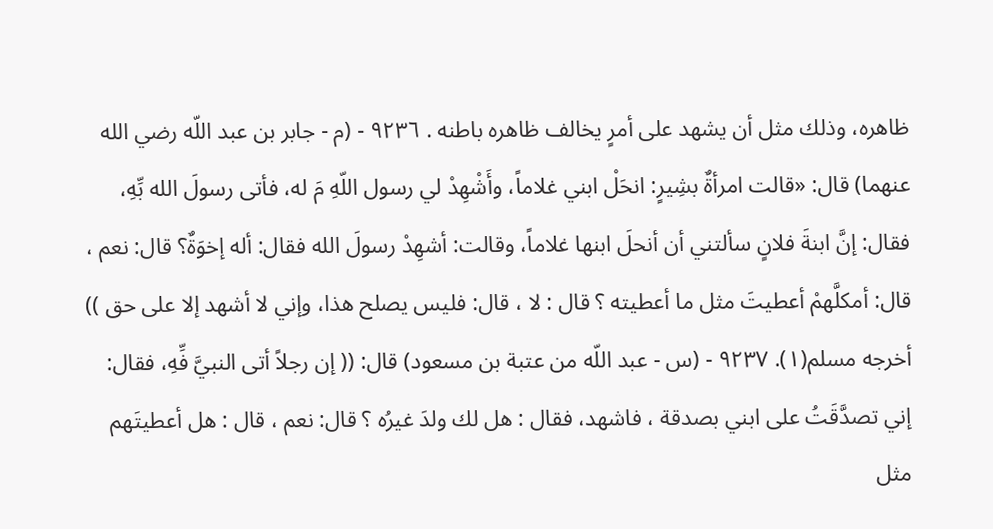ظاهره، وذلك مثل أن يشهد على أمرٍ يخالف ظاهره باطنه . ٩٢٣٦ - (م - جابر بن عبد اللّه رضي الله عنهما) قال: «قالت امرأةٌ بشِيرٍ: انحَلْ ابني غلاماً، وأَشْهِدْ لي رسول اللّهِ مَ له، فأتى رسولَ الله بِّهِ، فقال: إنَّ ابنةَ فلانٍ سألتني أن أنحلَ ابنها غلاماً، وقالت: أشهِدْ رسولَ الله فقال: أله إخوَةٌ؟ قال: نعم ، قال: أمكلَّهمْ أعطيتَ مثل ما أعطيته ؟ قال : لا ، قال: فليس يصلح هذا، وإني لا أشهد إلا على حق )) أخرجه مسلم(١). ٩٢٣٧ - (س - عبد اللّه من عتبة بن مسعود) قال: (( إن رجلاً أتى النبيَّ فِّهِ، فقال: إني تصدَّقَتُ على ابني بصدقة ، فاشهد، فقال : هل لك ولدَ غيرُه ؟ قال: نعم ، قال : هل أعطيتَهم مثل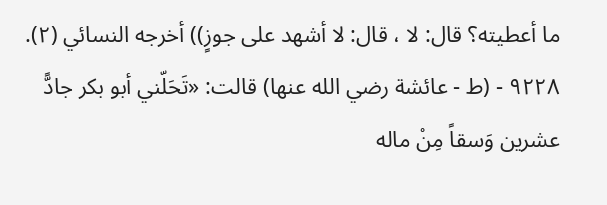ما أعطيته؟ قال: لا ، قال: لا أشهد على جوزٍ)) أخرجه النسائي (٢). ٩٢٢٨ - (ط - عائشة رضي الله عنها) قالت: «تَحَلّني أبو بكر جادًّ عشرين وَسقاً مِنْ ماله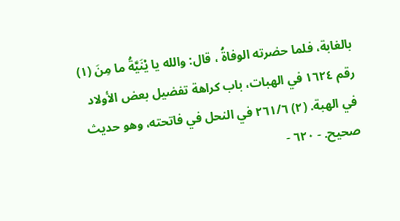بالغابة، فلما حضرته الوفاةُ ، قال: والله يا يْنَيَّةُ ما مِنَ (١) رقم ١٦٢٤ في الهبات، باب كراهة تفضيل بعض الأولاد في الهبة. (٢) ٢٦١/٦ في النحل في فاتحته، وهو حديث صحيح. - ٦٢٠ -